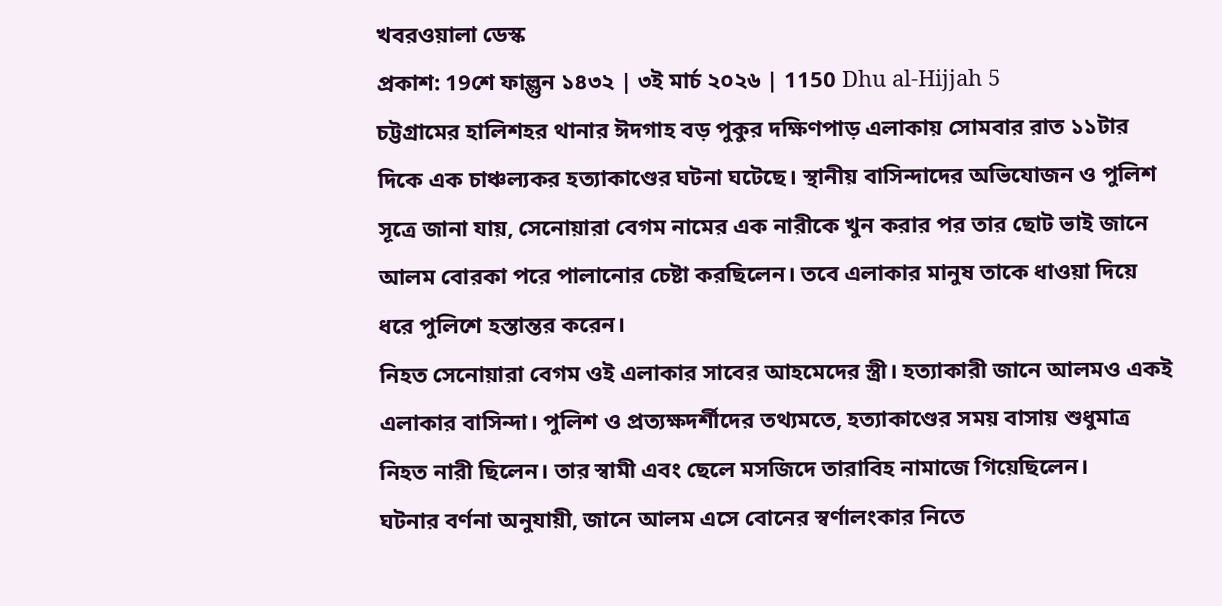খবরওয়ালা ডেস্ক
প্রকাশ: 19শে ফাল্গুন ১৪৩২ | ৩ই মার্চ ২০২৬ | 1150 Dhu al-Hijjah 5
চট্টগ্রামের হালিশহর থানার ঈদগাহ বড় পুকুর দক্ষিণপাড় এলাকায় সোমবার রাত ১১টার দিকে এক চাঞ্চল্যকর হত্যাকাণ্ডের ঘটনা ঘটেছে। স্থানীয় বাসিন্দাদের অভিযোজন ও পুলিশ সূত্রে জানা যায়, সেনোয়ারা বেগম নামের এক নারীকে খুন করার পর তার ছোট ভাই জানে আলম বোরকা পরে পালানোর চেষ্টা করছিলেন। তবে এলাকার মানুষ তাকে ধাওয়া দিয়ে ধরে পুলিশে হস্তান্তর করেন।
নিহত সেনোয়ারা বেগম ওই এলাকার সাবের আহমেদের স্ত্রী। হত্যাকারী জানে আলমও একই এলাকার বাসিন্দা। পুলিশ ও প্রত্যক্ষদর্শীদের তথ্যমতে, হত্যাকাণ্ডের সময় বাসায় শুধুমাত্র নিহত নারী ছিলেন। তার স্বামী এবং ছেলে মসজিদে তারাবিহ নামাজে গিয়েছিলেন।
ঘটনার বর্ণনা অনুযায়ী, জানে আলম এসে বোনের স্বর্ণালংকার নিতে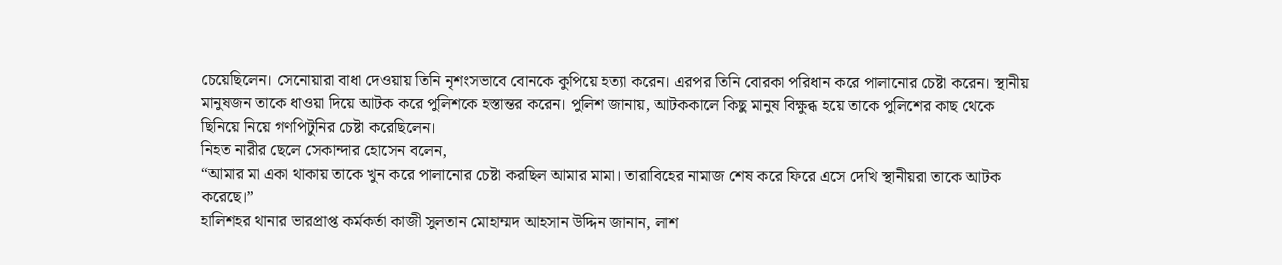চেয়েছিলেন। সেনোয়ারা বাধা দেওয়ায় তিনি নৃশংসভাবে বোনকে কুপিয়ে হত্যা করেন। এরপর তিনি বোরকা পরিধান করে পালানোর চেষ্টা করেন। স্থানীয় মানুষজন তাকে ধাওয়া দিয়ে আটক করে পুলিশকে হস্তান্তর করেন। পুলিশ জানায়, আটককালে কিছু মানুষ বিক্ষুব্ধ হয়ে তাকে পুলিশের কাছ থেকে ছিনিয়ে নিয়ে গণপিটুনির চেষ্টা করেছিলেন।
নিহত নারীর ছেলে সেকান্দার হোসেন বলেন,
“আমার মা একা থাকায় তাকে খুন করে পালানোর চেষ্টা করছিল আমার মামা। তারাবিহের নামাজ শেষ করে ফিরে এসে দেখি স্থানীয়রা তাকে আটক করেছে।”
হালিশহর থানার ভারপ্রাপ্ত কর্মকর্তা কাজী সুলতান মোহাম্মদ আহসান উদ্দিন জানান, লাশ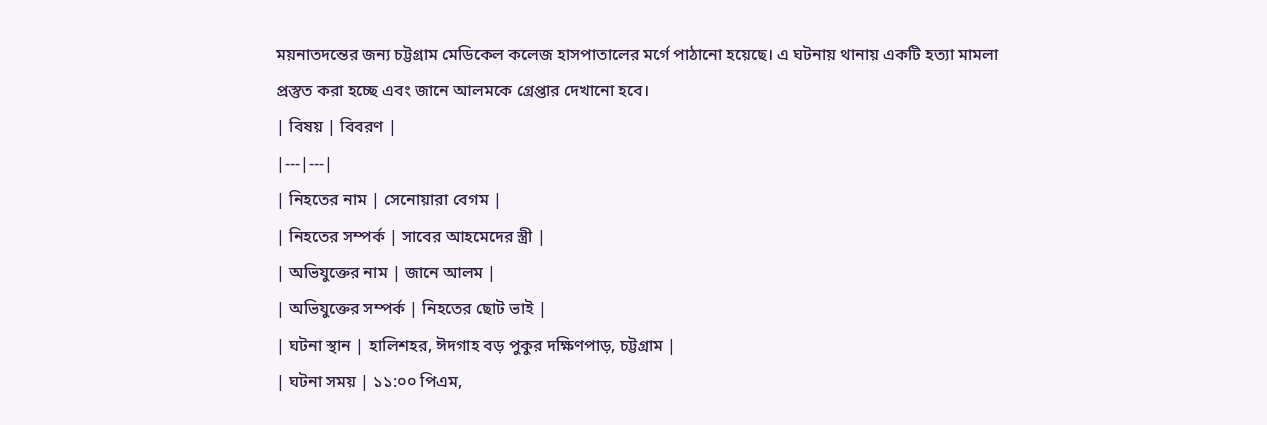ময়নাতদন্তের জন্য চট্টগ্রাম মেডিকেল কলেজ হাসপাতালের মর্গে পাঠানো হয়েছে। এ ঘটনায় থানায় একটি হত্যা মামলা প্রস্তুত করা হচ্ছে এবং জানে আলমকে গ্রেপ্তার দেখানো হবে।
| বিষয় | বিবরণ |
|---|---|
| নিহতের নাম | সেনোয়ারা বেগম |
| নিহতের সম্পর্ক | সাবের আহমেদের স্ত্রী |
| অভিযুক্তের নাম | জানে আলম |
| অভিযুক্তের সম্পর্ক | নিহতের ছোট ভাই |
| ঘটনা স্থান | হালিশহর, ঈদগাহ বড় পুকুর দক্ষিণপাড়, চট্টগ্রাম |
| ঘটনা সময় | ১১:০০ পিএম,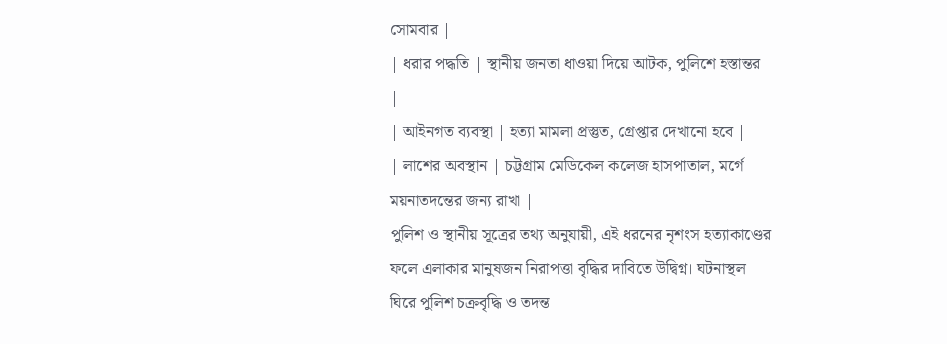সোমবার |
| ধরার পদ্ধতি | স্থানীয় জনতা ধাওয়া দিয়ে আটক, পুলিশে হস্তান্তর |
| আইনগত ব্যবস্থা | হত্যা মামলা প্রস্তুত, গ্রেপ্তার দেখানো হবে |
| লাশের অবস্থান | চট্টগ্রাম মেডিকেল কলেজ হাসপাতাল, মর্গে ময়নাতদন্তের জন্য রাখা |
পুলিশ ও স্থানীয় সূত্রের তথ্য অনুযায়ী, এই ধরনের নৃশংস হত্যাকাণ্ডের ফলে এলাকার মানুষজন নিরাপত্তা বৃদ্ধির দাবিতে উদ্বিগ্ন। ঘটনাস্থল ঘিরে পুলিশ চক্রবৃদ্ধি ও তদন্ত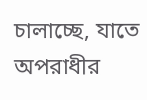চালাচ্ছে, যাতে অপরাধীর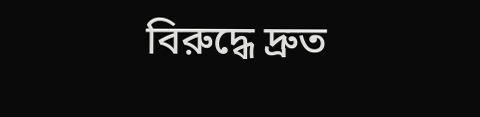বিরুদ্ধে দ্রুত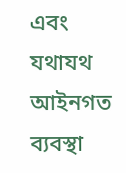এবং যথাযথ আইনগত ব্যবস্থা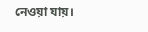নেওয়া যায়।